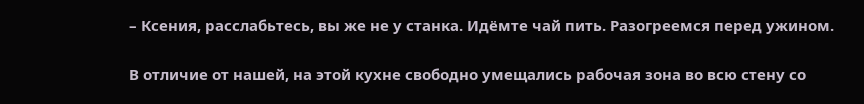– Ксения, расслабьтесь, вы же не у станка. Идёмте чай пить. Разогреемся перед ужином.

В отличие от нашей, на этой кухне свободно умещались рабочая зона во всю стену со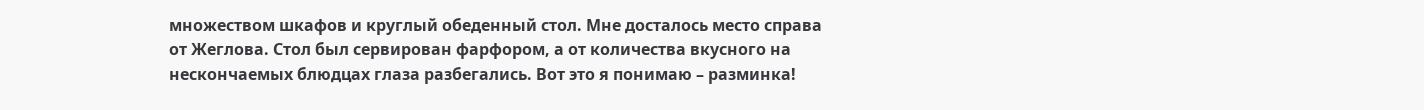множеством шкафов и круглый обеденный стол. Мне досталось место справа от Жеглова. Стол был сервирован фарфором, а от количества вкусного на нескончаемых блюдцах глаза разбегались. Вот это я понимаю – разминка!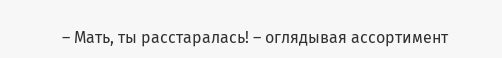– Мать, ты расстаралась! – оглядывая ассортимент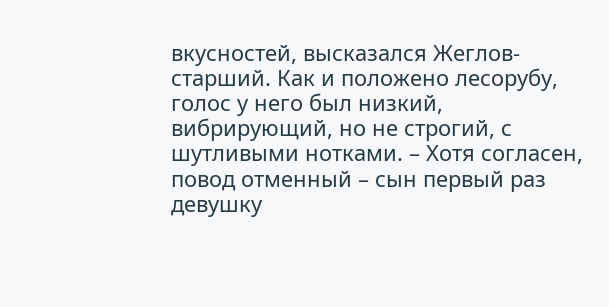вкусностей, высказался Жеглов-старший. Как и положено лесорубу, голос у него был низкий, вибрирующий, но не строгий, с шутливыми нотками. – Хотя согласен, повод отменный – сын первый раз девушку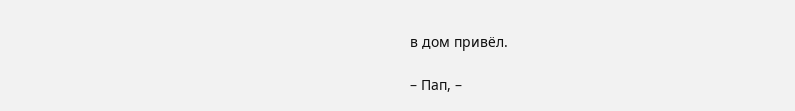в дом привёл.

– Пап, –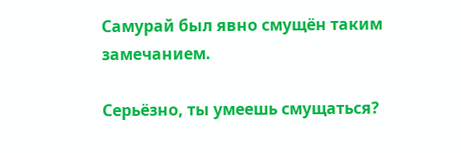Самурай был явно смущён таким замечанием.

Серьёзно, ты умеешь смущаться?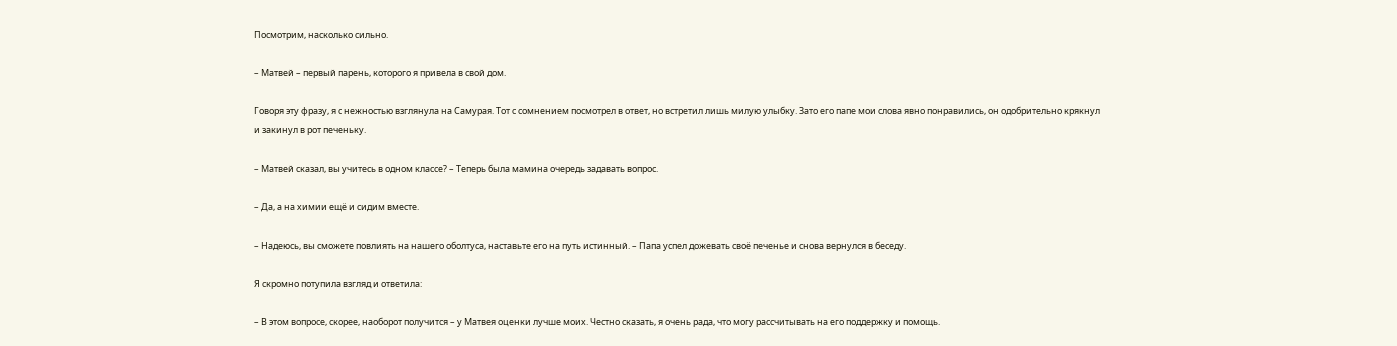Посмотрим, насколько сильно.

– Матвей – первый парень, которого я привела в свой дом.

Говоря эту фразу, я с нежностью взглянула на Самурая. Тот с сомнением посмотрел в ответ, но встретил лишь милую улыбку. Зато его папе мои слова явно понравились, он одобрительно крякнул и закинул в рот печеньку.

– Матвей сказал, вы учитесь в одном классе? – Теперь была мамина очередь задавать вопрос.

– Да, а на химии ещё и сидим вместе.

– Надеюсь, вы сможете повлиять на нашего оболтуса, наставьте его на путь истинный. – Папа успел дожевать своё печенье и снова вернулся в беседу.

Я скромно потупила взгляд и ответила:

– В этом вопросе, скорее, наоборот получится – у Матвея оценки лучше моих. Честно сказать, я очень рада, что могу рассчитывать на его поддержку и помощь.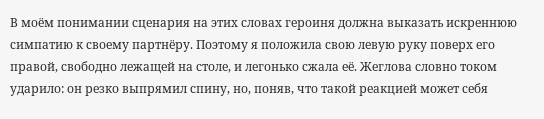В моём понимании сценария на этих словах героиня должна выказать искреннюю симпатию к своему партнёру. Поэтому я положила свою левую руку поверх его правой, свободно лежащей на столе, и легонько сжала её. Жеглова словно током ударило: он резко выпрямил спину, но, поняв, что такой реакцией может себя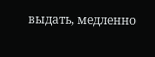выдать, медленно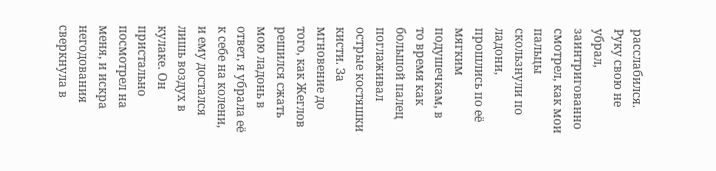расслабился. Руку свою не убрал, заинтригованно смотрел, как мои пальцы скользнули по ладони, прошлись по её мягким подушечкам, в то время как большой палец поглаживал острые костяшки кисти. За мгновение до того, как Жеглов решился сжать мою ладонь в ответ, я убрала её к себе на колени, и ему достался лишь воздух в кулаке. Он пристально посмотрел на меня, и искра негодования сверкнула в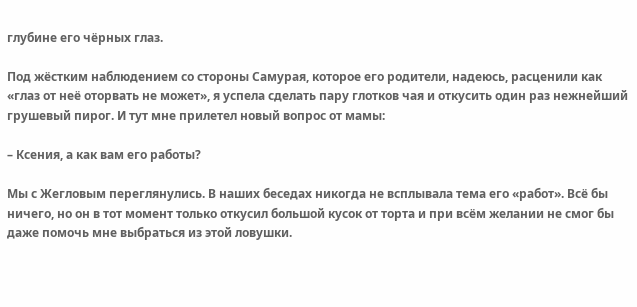глубине его чёрных глаз.

Под жёстким наблюдением со стороны Самурая, которое его родители, надеюсь, расценили как «глаз от неё оторвать не может», я успела сделать пару глотков чая и откусить один раз нежнейший грушевый пирог. И тут мне прилетел новый вопрос от мамы:

– Ксения, а как вам его работы?

Мы с Жегловым переглянулись. В наших беседах никогда не всплывала тема его «работ». Всё бы ничего, но он в тот момент только откусил большой кусок от торта и при всём желании не смог бы даже помочь мне выбраться из этой ловушки.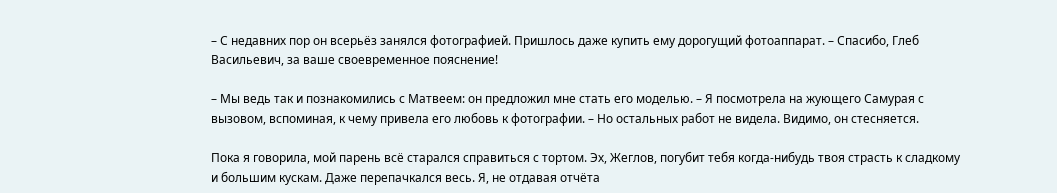– С недавних пор он всерьёз занялся фотографией. Пришлось даже купить ему дорогущий фотоаппарат. – Спасибо, Глеб Васильевич, за ваше своевременное пояснение!

– Мы ведь так и познакомились с Матвеем: он предложил мне стать его моделью. – Я посмотрела на жующего Самурая с вызовом, вспоминая, к чему привела его любовь к фотографии. – Но остальных работ не видела. Видимо, он стесняется.

Пока я говорила, мой парень всё старался справиться с тортом. Эх, Жеглов, погубит тебя когда-нибудь твоя страсть к сладкому и большим кускам. Даже перепачкался весь. Я, не отдавая отчёта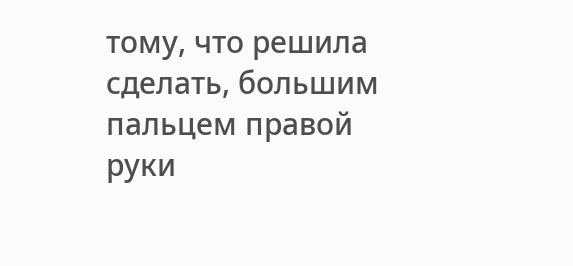тому, что решила сделать, большим пальцем правой руки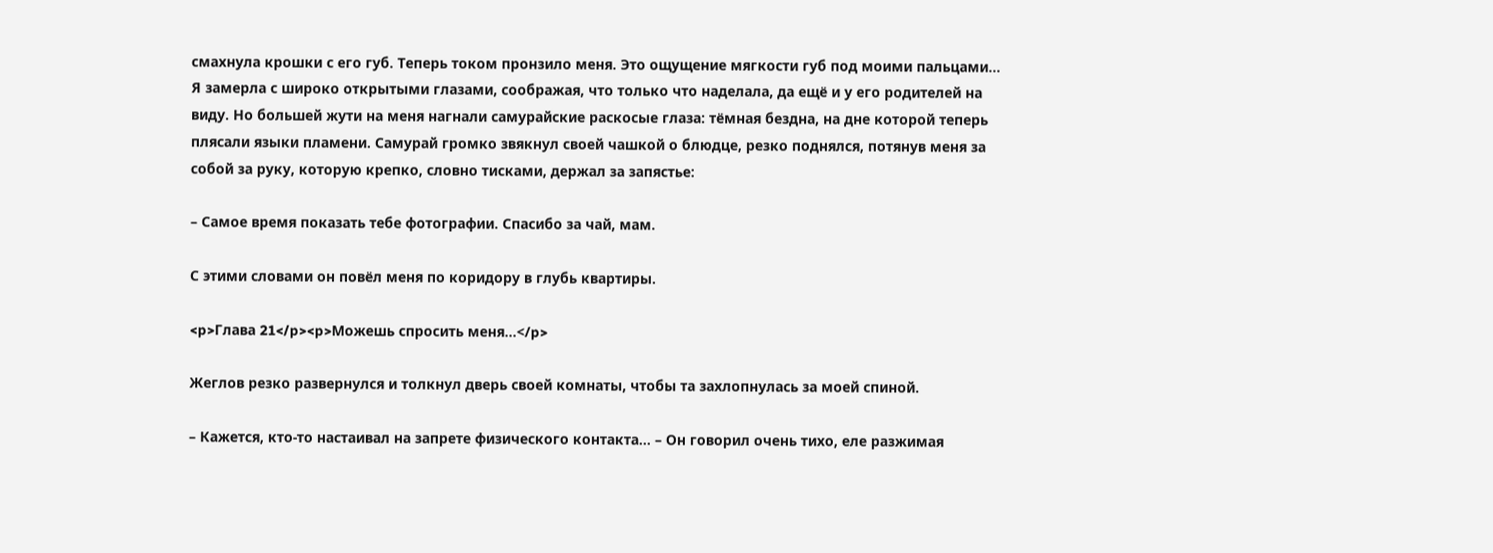смахнула крошки с его губ. Теперь током пронзило меня. Это ощущение мягкости губ под моими пальцами… Я замерла с широко открытыми глазами, соображая, что только что наделала, да ещё и у его родителей на виду. Но большей жути на меня нагнали самурайские раскосые глаза: тёмная бездна, на дне которой теперь плясали языки пламени. Самурай громко звякнул своей чашкой о блюдце, резко поднялся, потянув меня за собой за руку, которую крепко, словно тисками, держал за запястье:

– Самое время показать тебе фотографии. Спасибо за чай, мам.

С этими словами он повёл меня по коридору в глубь квартиры.

<p>Глава 21</p><p>Можешь спросить меня…</p>

Жеглов резко развернулся и толкнул дверь своей комнаты, чтобы та захлопнулась за моей спиной.

– Кажется, кто-то настаивал на запрете физического контакта… – Он говорил очень тихо, еле разжимая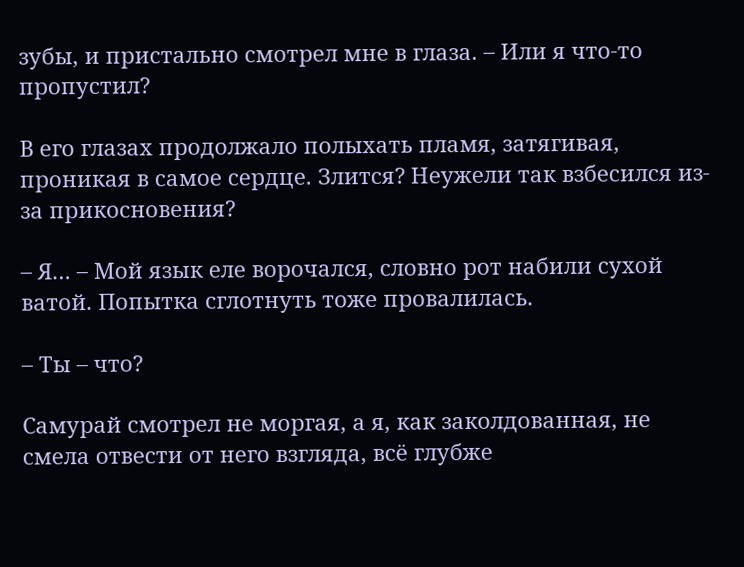зубы, и пристально смотрел мне в глаза. – Или я что-то пропустил?

В его глазах продолжало полыхать пламя, затягивая, проникая в самое сердце. Злится? Неужели так взбесился из-за прикосновения?

– Я… – Мой язык еле ворочался, словно рот набили сухой ватой. Попытка сглотнуть тоже провалилась.

– Ты – что?

Самурай смотрел не моргая, а я, как заколдованная, не смела отвести от него взгляда, всё глубже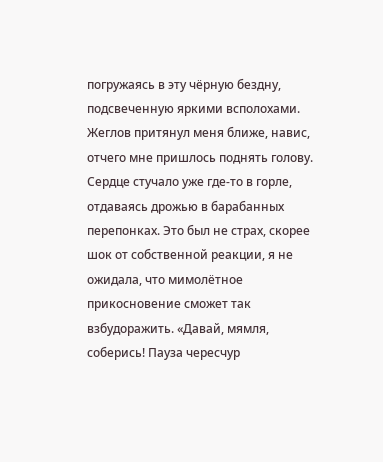погружаясь в эту чёрную бездну, подсвеченную яркими всполохами. Жеглов притянул меня ближе, навис, отчего мне пришлось поднять голову. Сердце стучало уже где-то в горле, отдаваясь дрожью в барабанных перепонках. Это был не страх, скорее шок от собственной реакции, я не ожидала, что мимолётное прикосновение сможет так взбудоражить. «Давай, мямля, соберись! Пауза чересчур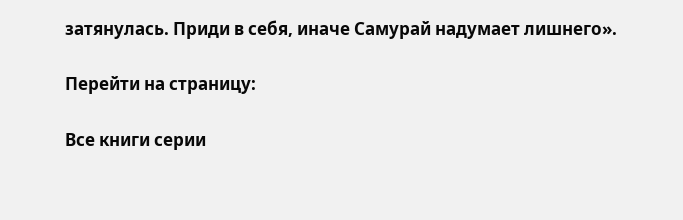затянулась. Приди в себя, иначе Самурай надумает лишнего».

Перейти на страницу:

Все книги серии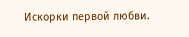Искорки первой любви.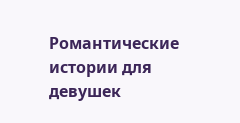Романтические истории для девушек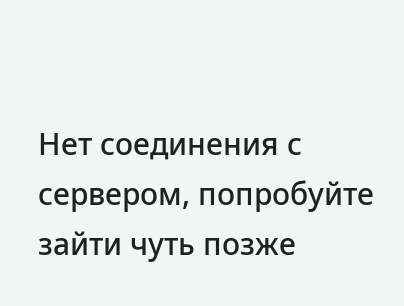Нет соединения с сервером, попробуйте зайти чуть позже